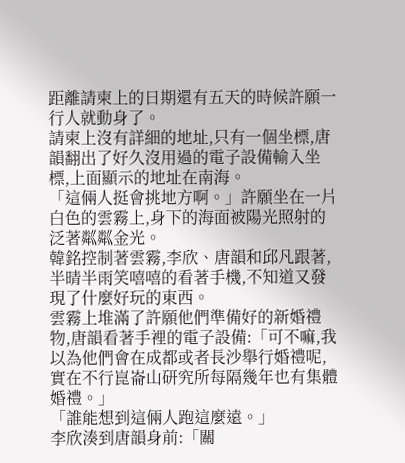距離請柬上的日期還有五天的時候許願一行人就動身了。
請柬上沒有詳細的地址,只有一個坐標,唐韻翻出了好久沒用過的電子設備輸入坐標,上面顯示的地址在南海。
「這倆人挺會挑地方啊。」許願坐在一片白色的雲霧上,身下的海面被陽光照射的泛著粼粼金光。
韓銘控制著雲霧,李欣、唐韻和邱凡跟著,半晴半雨笑嘻嘻的看著手機,不知道又發現了什麼好玩的東西。
雲霧上堆滿了許願他們準備好的新婚禮物,唐韻看著手裡的電子設備:「可不嘛,我以為他們會在成都或者長沙舉行婚禮呢,實在不行崑崙山研究所每隔幾年也有集體婚禮。」
「誰能想到這倆人跑這麼遠。」
李欣湊到唐韻身前:「關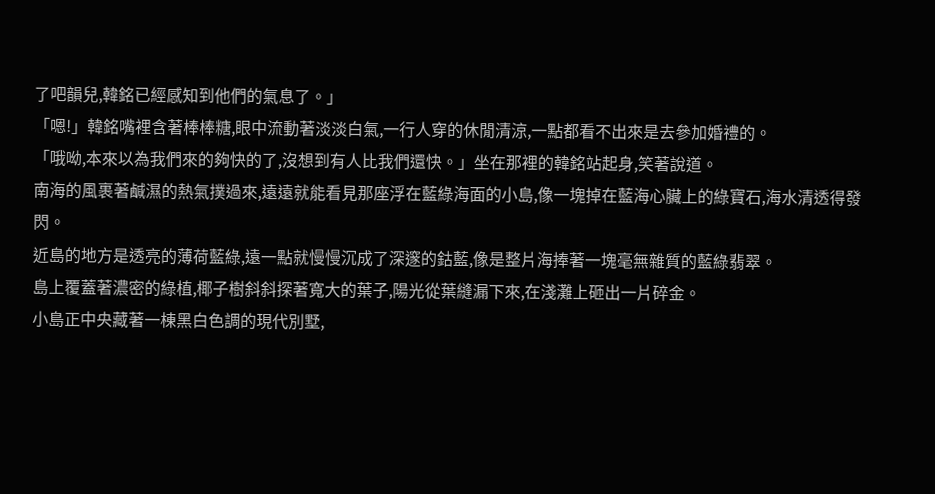了吧韻兒,韓銘已經感知到他們的氣息了。」
「嗯!」韓銘嘴裡含著棒棒糖,眼中流動著淡淡白氣,一行人穿的休閒清涼,一點都看不出來是去參加婚禮的。
「哦呦,本來以為我們來的夠快的了,沒想到有人比我們還快。」坐在那裡的韓銘站起身,笑著說道。
南海的風裹著鹹濕的熱氣撲過來,遠遠就能看見那座浮在藍綠海面的小島,像一塊掉在藍海心臟上的綠寶石,海水清透得發閃。
近島的地方是透亮的薄荷藍綠,遠一點就慢慢沉成了深邃的鈷藍,像是整片海捧著一塊毫無雜質的藍綠翡翠。
島上覆蓋著濃密的綠植,椰子樹斜斜探著寬大的葉子,陽光從葉縫漏下來,在淺灘上砸出一片碎金。
小島正中央藏著一棟黑白色調的現代別墅,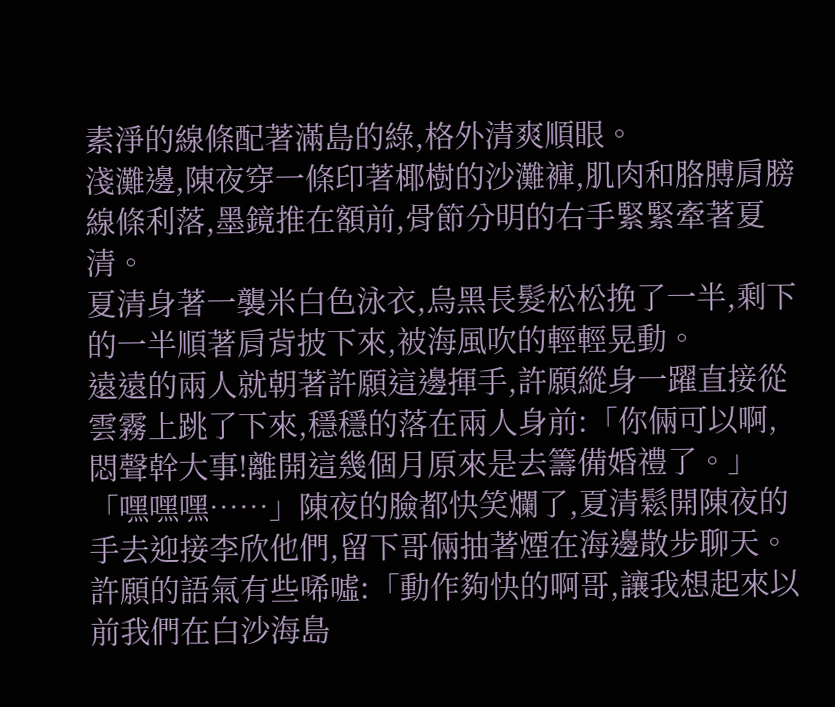素淨的線條配著滿島的綠,格外清爽順眼。
淺灘邊,陳夜穿一條印著椰樹的沙灘褲,肌肉和胳膊肩膀線條利落,墨鏡推在額前,骨節分明的右手緊緊牽著夏清。
夏清身著一襲米白色泳衣,烏黑長髮松松挽了一半,剩下的一半順著肩背披下來,被海風吹的輕輕晃動。
遠遠的兩人就朝著許願這邊揮手,許願縱身一躍直接從雲霧上跳了下來,穩穩的落在兩人身前:「你倆可以啊,悶聲幹大事!離開這幾個月原來是去籌備婚禮了。」
「嘿嘿嘿……」陳夜的臉都快笑爛了,夏清鬆開陳夜的手去迎接李欣他們,留下哥倆抽著煙在海邊散步聊天。
許願的語氣有些唏噓:「動作夠快的啊哥,讓我想起來以前我們在白沙海島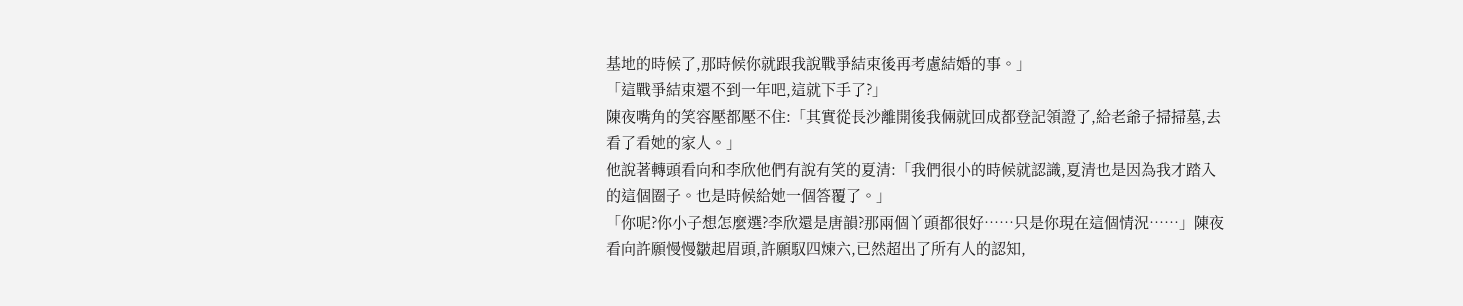基地的時候了,那時候你就跟我說戰爭結束後再考慮結婚的事。」
「這戰爭結束還不到一年吧,這就下手了?」
陳夜嘴角的笑容壓都壓不住:「其實從長沙離開後我倆就回成都登記領證了,給老爺子掃掃墓,去看了看她的家人。」
他說著轉頭看向和李欣他們有說有笑的夏清:「我們很小的時候就認識,夏清也是因為我才踏入的這個圈子。也是時候給她一個答覆了。」
「你呢?你小子想怎麼選?李欣還是唐韻?那兩個丫頭都很好……只是你現在這個情況……」陳夜看向許願慢慢皺起眉頭,許願馭四煉六,已然超出了所有人的認知,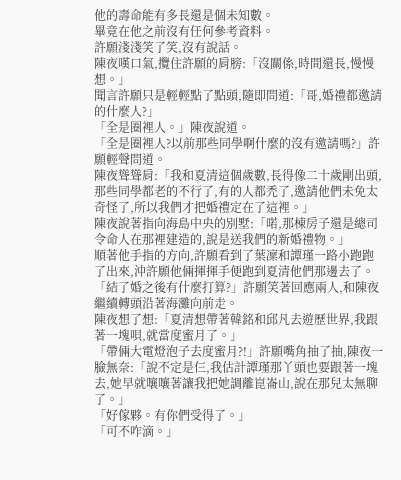他的壽命能有多長還是個未知數。
畢竟在他之前沒有任何參考資料。
許願淺淺笑了笑,沒有說話。
陳夜嘆口氣,攬住許願的肩膀:「沒關係,時間還長,慢慢想。」
聞言許願只是輕輕點了點頭,隨即問道:「哥,婚禮都邀請的什麼人?」
「全是圈裡人。」陳夜說道。
「全是圈裡人?以前那些同學啊什麼的沒有邀請嗎?」許願輕聲問道。
陳夜聳聳肩:「我和夏清這個歲數,長得像二十歲剛出頭,那些同學都老的不行了,有的人都禿了,邀請他們未免太奇怪了,所以我們才把婚禮定在了這裡。」
陳夜說著指向海島中央的別墅:「喏,那棟房子還是總司令命人在那裡建造的,說是送我們的新婚禮物。」
順著他手指的方向,許願看到了葉凜和譚瑾一路小跑跑了出來,沖許願他倆揮揮手便跑到夏清他們那邊去了。
「結了婚之後有什麼打算?」許願笑著回應兩人,和陳夜繼續轉頭沿著海灘向前走。
陳夜想了想:「夏清想帶著韓銘和邱凡去遊歷世界,我跟著一塊唄,就當度蜜月了。」
「帶倆大電燈泡子去度蜜月?!」許願嘴角抽了抽,陳夜一臉無奈:「說不定是仨,我估計譚瑾那丫頭也要跟著一塊去,她早就嚷嚷著讓我把她調離崑崙山,說在那兒太無聊了。」
「好傢夥。有你們受得了。」
「可不咋滴。」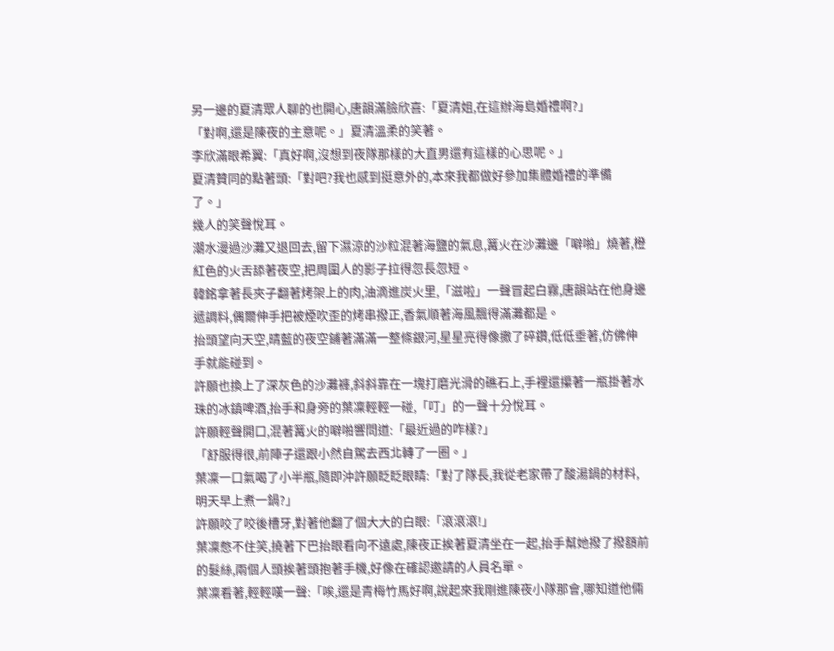另一邊的夏清眾人聊的也開心,唐韻滿臉欣喜:「夏清姐,在這辦海島婚禮啊?」
「對啊,還是陳夜的主意呢。」夏清溫柔的笑著。
李欣滿眼希翼:「真好啊,沒想到夜隊那樣的大直男還有這樣的心思呢。」
夏清贊同的點著頭:「對吧?我也感到挺意外的,本來我都做好參加集體婚禮的準備了。」
幾人的笑聲悅耳。
潮水漫過沙灘又退回去,留下濕涼的沙粒混著海鹽的氣息,篝火在沙灘邊「噼啪」燒著,橙紅色的火舌舔著夜空,把周圍人的影子拉得忽長忽短。
韓銘拿著長夾子翻著烤架上的肉,油滴進炭火里,「滋啦」一聲冒起白霧,唐韻站在他身邊遞調料,偶爾伸手把被煙吹歪的烤串撥正,香氣順著海風飄得滿灘都是。
抬頭望向天空,晴藍的夜空鋪著滿滿一整條銀河,星星亮得像撒了碎鑽,低低垂著,仿佛伸手就能碰到。
許願也換上了深灰色的沙灘褲,斜斜靠在一塊打磨光滑的礁石上,手裡還攥著一瓶掛著水珠的冰鎮啤酒,抬手和身旁的葉凜輕輕一碰,「叮」的一聲十分悅耳。
許願輕聲開口,混著篝火的噼啪響問道:「最近過的咋樣?」
「舒服得很,前陣子還跟小然自駕去西北轉了一圈。」
葉凜一口氣喝了小半瓶,隨即沖許願眨眨眼睛:「對了隊長,我從老家帶了酸湯鍋的材料,明天早上煮一鍋?」
許願咬了咬後槽牙,對著他翻了個大大的白眼:「滾滾滾!」
葉凜憋不住笑,撓著下巴抬眼看向不遠處,陳夜正挨著夏清坐在一起,抬手幫她撥了撥額前的髮絲,兩個人頭挨著頭抱著手機,好像在確認邀請的人員名單。
葉凜看著,輕輕嘆一聲:「唉,還是青梅竹馬好啊,說起來我剛進陳夜小隊那會,哪知道他倆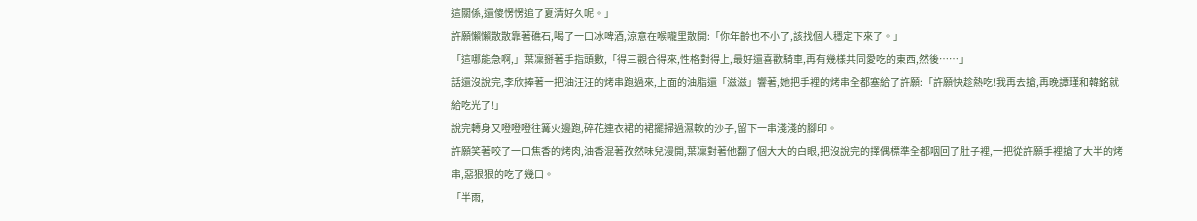這關係,還傻愣愣追了夏清好久呢。」
許願懶懶散散靠著礁石,喝了一口冰啤酒,涼意在喉嚨里散開:「你年齡也不小了,該找個人穩定下來了。」
「這哪能急啊,」葉凜掰著手指頭數,「得三觀合得來,性格對得上,最好還喜歡騎車,再有幾樣共同愛吃的東西,然後……」
話還沒說完,李欣捧著一把油汪汪的烤串跑過來,上面的油脂還「滋滋」響著,她把手裡的烤串全都塞給了許願:「許願快趁熱吃!我再去搶,再晚譚瑾和韓銘就給吃光了!」
說完轉身又噔噔噔往篝火邊跑,碎花連衣裙的裙擺掃過濕軟的沙子,留下一串淺淺的腳印。
許願笑著咬了一口焦香的烤肉,油香混著孜然味兒漫開,葉凜對著他翻了個大大的白眼,把沒說完的擇偶標準全都咽回了肚子裡,一把從許願手裡搶了大半的烤串,惡狠狠的吃了幾口。
「半雨,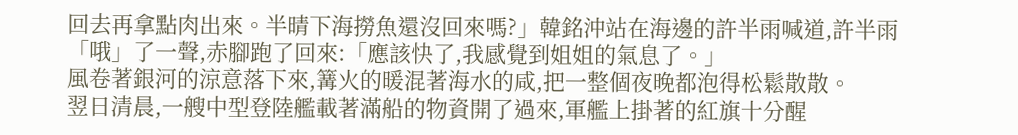回去再拿點肉出來。半晴下海撈魚還沒回來嗎?」韓銘沖站在海邊的許半雨喊道,許半雨「哦」了一聲,赤腳跑了回來:「應該快了,我感覺到姐姐的氣息了。」
風卷著銀河的涼意落下來,篝火的暖混著海水的咸,把一整個夜晚都泡得松鬆散散。
翌日清晨,一艘中型登陸艦載著滿船的物資開了過來,軍艦上掛著的紅旗十分醒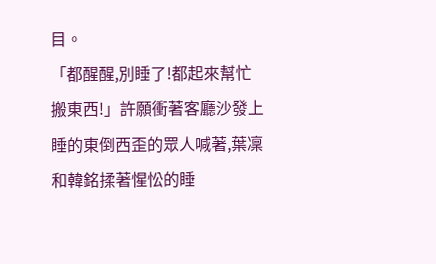目。
「都醒醒,別睡了!都起來幫忙搬東西!」許願衝著客廳沙發上睡的東倒西歪的眾人喊著,葉凜和韓銘揉著惺忪的睡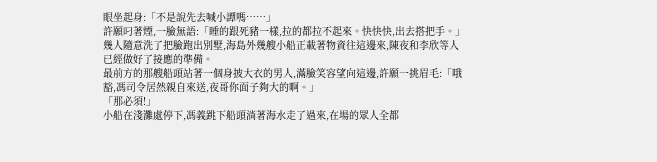眼坐起身:「不是說先去喊小譚嗎……」
許願叼著煙,一臉無語:「睡的跟死豬一樣,拉的都拉不起來。快快快,出去搭把手。」
幾人隨意洗了把臉跑出別墅,海島外幾艘小船正載著物資往這邊來,陳夜和李欣等人已經做好了接應的準備。
最前方的那艘船頭站著一個身披大衣的男人,滿臉笑容望向這邊,許願一挑眉毛:「哦豁,馮司令居然親自來送,夜哥你面子夠大的啊。」
「那必須!」
小船在淺灘處停下,馮義跳下船頭淌著海水走了過來,在場的眾人全都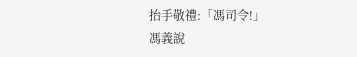抬手敬禮:「馮司令!」
馮義說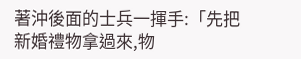著沖後面的士兵一揮手:「先把新婚禮物拿過來,物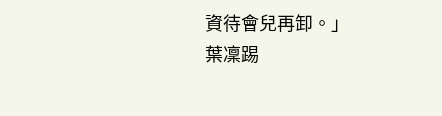資待會兒再卸。」
葉凜踢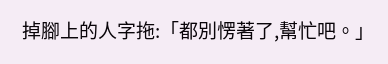掉腳上的人字拖:「都別愣著了,幫忙吧。」